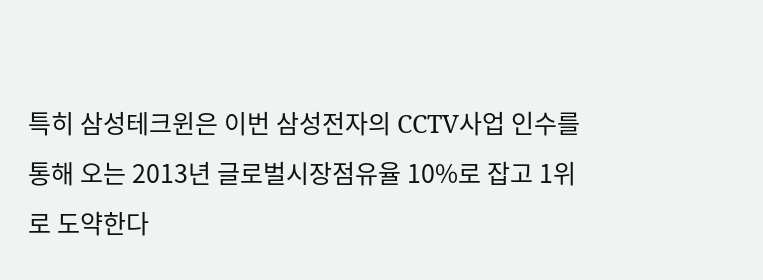특히 삼성테크윈은 이번 삼성전자의 CCTV사업 인수를 통해 오는 2013년 글로벌시장점유율 10%로 잡고 1위로 도약한다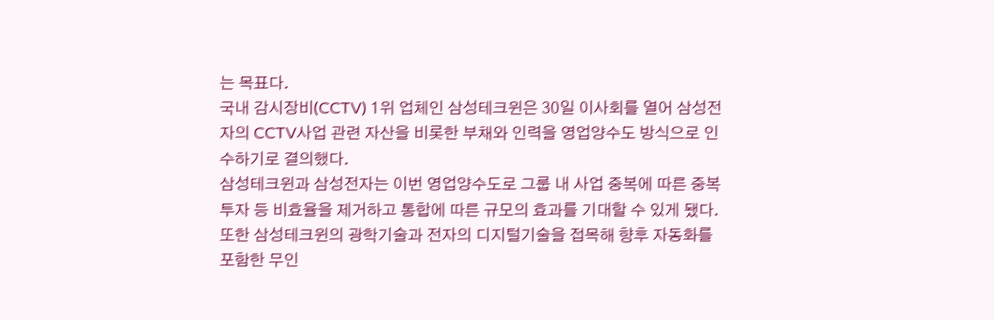는 목표다.
국내 감시장비(CCTV) 1위 업체인 삼성테크윈은 30일 이사회를 열어 삼성전자의 CCTV사업 관련 자산을 비롯한 부채와 인력을 영업양수도 방식으로 인수하기로 결의했다.
삼성테크윈과 삼성전자는 이번 영업양수도로 그룹 내 사업 중복에 따른 중복투자 등 비효율을 제거하고 통합에 따른 규모의 효과를 기대할 수 있게 됐다.
또한 삼성테크윈의 광학기술과 전자의 디지털기술을 접목해 향후 자동화를 포함한 무인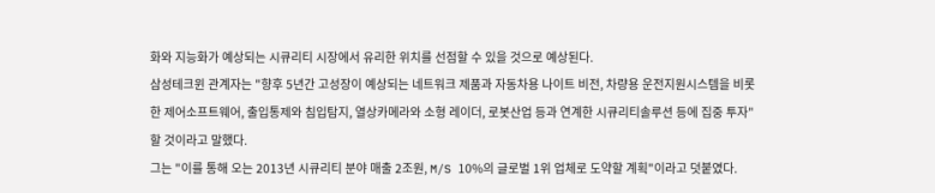화와 지능화가 예상되는 시큐리티 시장에서 유리한 위치를 선점할 수 있을 것으로 예상된다.
삼성테크윈 관계자는 "향후 5년간 고성장이 예상되는 네트워크 제품과 자동차용 나이트 비전, 차량용 운전지원시스템을 비롯한 제어소프트웨어, 출입통제와 침입탐지, 열상카메라와 소형 레이더, 로봇산업 등과 연계한 시큐리티솔루션 등에 집중 투자"할 것이라고 말했다.
그는 "이를 통해 오는 2013년 시큐리티 분야 매출 2조원, M/S 10%의 글로벌 1위 업체로 도약할 계획"이라고 덧붙였다.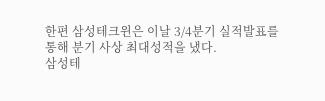한편 삼성테크윈은 이날 3/4분기 실적발표를 통해 분기 사상 최대성적을 냈다.
삼성테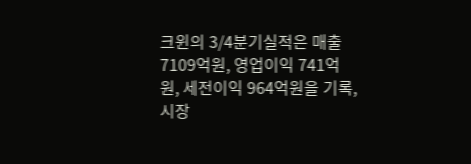크윈의 3/4분기실적은 매출 7109억원, 영업이익 741억원, 세전이익 964억원을 기록, 시장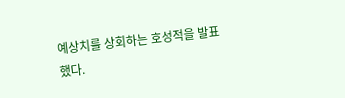예상치를 상회하는 호성적을 발표했다.